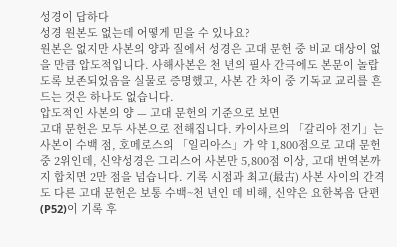성경이 답하다
성경 원본도 없는데 어떻게 믿을 수 있나요?
원본은 없지만 사본의 양과 질에서 성경은 고대 문헌 중 비교 대상이 없을 만큼 압도적입니다. 사해사본은 천 년의 필사 간극에도 본문이 놀랍도록 보존되었음을 실물로 증명했고, 사본 간 차이 중 기독교 교리를 흔드는 것은 하나도 없습니다.
압도적인 사본의 양 — 고대 문헌의 기준으로 보면
고대 문헌은 모두 사본으로 전해집니다. 카이사르의 「갈리아 전기」는 사본이 수백 점, 호메로스의 「일리아스」가 약 1,800점으로 고대 문헌 중 2위인데, 신약성경은 그리스어 사본만 5,800점 이상, 고대 번역본까지 합치면 2만 점을 넘습니다. 기록 시점과 최고(最古) 사본 사이의 간격도 다른 고대 문헌은 보통 수백~천 년인 데 비해, 신약은 요한복음 단편(P52)이 기록 후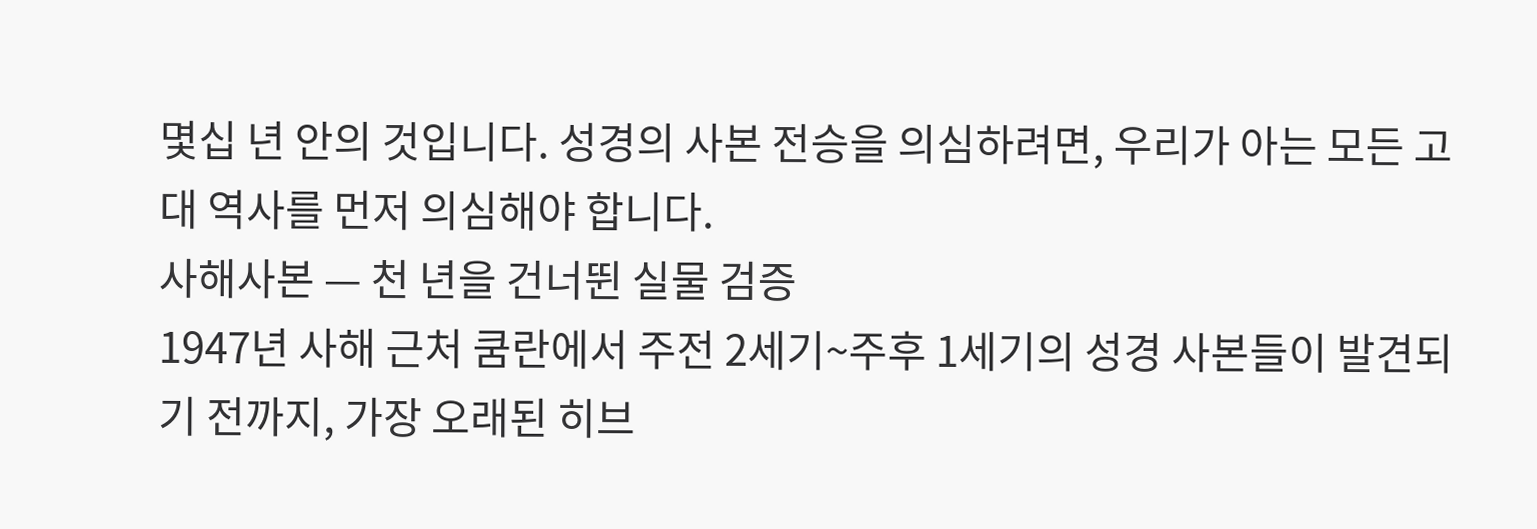몇십 년 안의 것입니다. 성경의 사본 전승을 의심하려면, 우리가 아는 모든 고대 역사를 먼저 의심해야 합니다.
사해사본 — 천 년을 건너뛴 실물 검증
1947년 사해 근처 쿰란에서 주전 2세기~주후 1세기의 성경 사본들이 발견되기 전까지, 가장 오래된 히브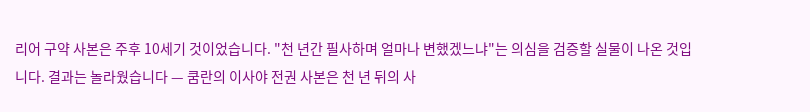리어 구약 사본은 주후 10세기 것이었습니다. "천 년간 필사하며 얼마나 변했겠느냐"는 의심을 검증할 실물이 나온 것입니다. 결과는 놀라웠습니다 — 쿰란의 이사야 전권 사본은 천 년 뒤의 사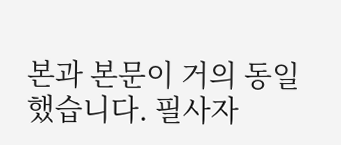본과 본문이 거의 동일했습니다. 필사자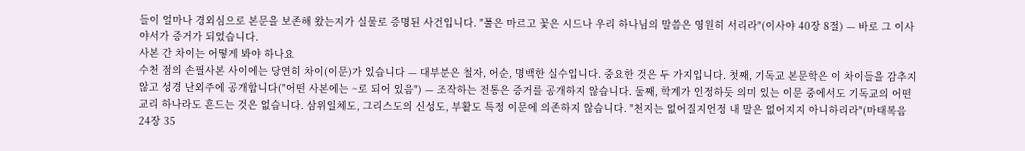들이 얼마나 경외심으로 본문을 보존해 왔는지가 실물로 증명된 사건입니다. "풀은 마르고 꽃은 시드나 우리 하나님의 말씀은 영원히 서리라"(이사야 40장 8절) — 바로 그 이사야서가 증거가 되었습니다.
사본 간 차이는 어떻게 봐야 하나요
수천 점의 손필사본 사이에는 당연히 차이(이문)가 있습니다 — 대부분은 철자, 어순, 명백한 실수입니다. 중요한 것은 두 가지입니다. 첫째, 기독교 본문학은 이 차이들을 감추지 않고 성경 난외주에 공개합니다("어떤 사본에는 ~로 되어 있음") — 조작하는 전통은 증거를 공개하지 않습니다. 둘째, 학계가 인정하듯 의미 있는 이문 중에서도 기독교의 어떤 교리 하나라도 흔드는 것은 없습니다. 삼위일체도, 그리스도의 신성도, 부활도 특정 이문에 의존하지 않습니다. "천지는 없어질지언정 내 말은 없어지지 아니하리라"(마태복음 24장 35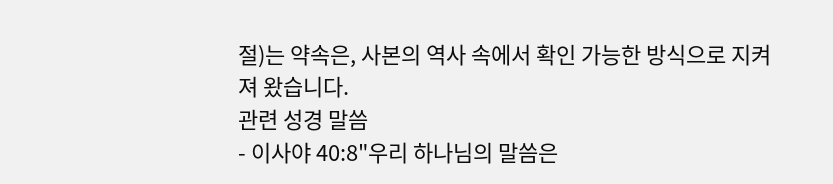절)는 약속은, 사본의 역사 속에서 확인 가능한 방식으로 지켜져 왔습니다.
관련 성경 말씀
- 이사야 40:8"우리 하나님의 말씀은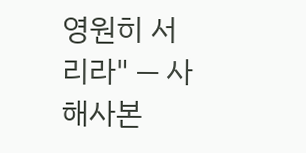영원히 서리라" — 사해사본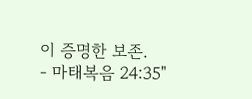이 증명한 보존.
- 마태복음 24:35"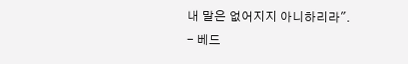내 말은 없어지지 아니하리라".
- 베드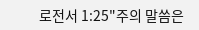로전서 1:25"주의 말씀은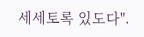세세토록 있도다".